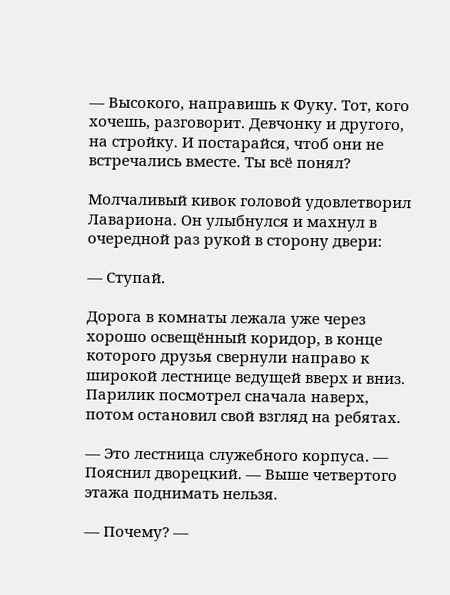— Высокого, направишь к Фуку. Тот, кого хочешь, разговорит. Девчонку и другого, на стройку. И постарайся, чтоб они не встречались вместе. Ты всё понял?

Молчаливый кивок головой удовлетворил Лавариона. Он улыбнулся и махнул в очередной раз рукой в сторону двери:

— Ступай.

Дорога в комнаты лежала уже через хорошо освещённый коридор, в конце которого друзья свернули направо к широкой лестнице ведущей вверх и вниз. Парилик посмотрел сначала наверх, потом остановил свой взгляд на ребятах.

— Это лестница служебного корпуса. — Пояснил дворецкий. — Выше четвертого этажа поднимать нельзя.

— Почему? —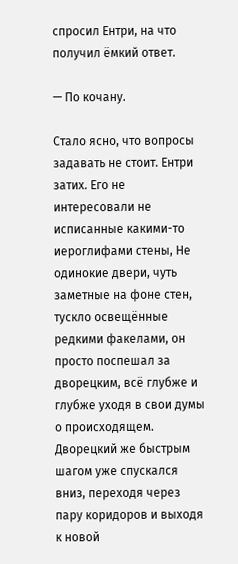спросил Ентри, на что получил ёмкий ответ.

— По кочану.

Стало ясно, что вопросы задавать не стоит. Ентри затих. Его не интересовали не исписанные какими-то иероглифами стены, Не одинокие двери, чуть заметные на фоне стен, тускло освещённые редкими факелами, он просто поспешал за дворецким, всё глубже и глубже уходя в свои думы о происходящем. Дворецкий же быстрым шагом уже спускался вниз, переходя через пару коридоров и выходя к новой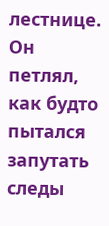лестнице. Он петлял, как будто пытался запутать следы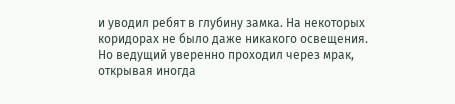и уводил ребят в глубину замка. На некоторых коридорах не было даже никакого освещения. Но ведущий уверенно проходил через мрак, открывая иногда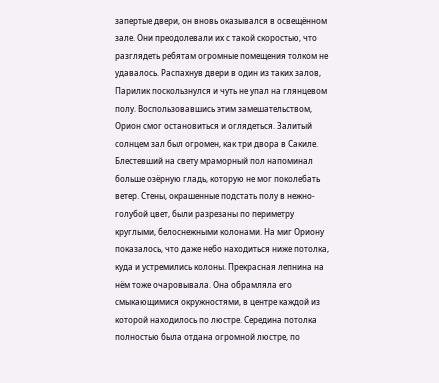запертые двери, он вновь оказывался в освещённом зале. Они преодолевали их с такой скоростью, что разглядеть ребятам огромные помещения толком не удавалось. Распахнув двери в один из таких залов, Парилик поскользнулся и чуть не упал на глянцевом полу. Воспользовавшись этим замешательством, Орион смог остановиться и оглядеться. Залитый солнцем зал был огромен, как три двора в Сакиле. Блестевший на свету мраморный пол напоминал больше озёрную гладь, которую не мог поколебать ветер. Стены, окрашенные подстать полу в нежно-голубой цвет, были разрезаны по периметру круглыми, белоснежными колонами. На миг Ориону показалось, что даже небо находиться ниже потолка, куда и устремились колоны. Прекрасная лепнина на нём тоже очаровывала. Она обрамляла его смыкающимися окружностями, в центре каждой из которой находилось по люстре. Середина потолка полностью была отдана огромной люстре, по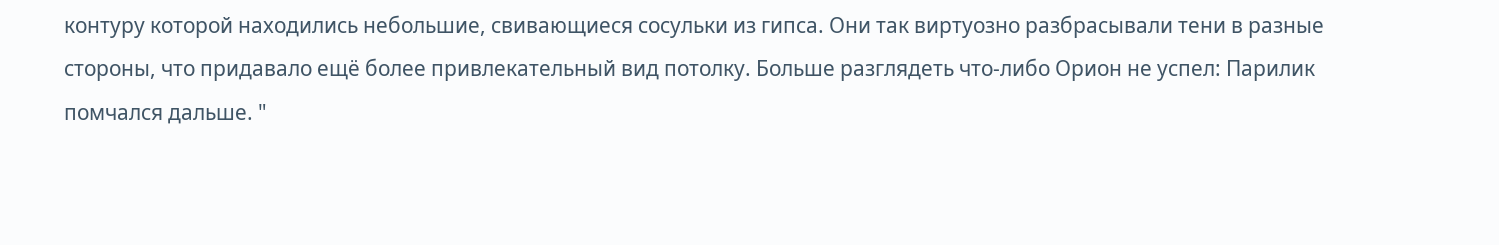контуру которой находились небольшие, свивающиеся сосульки из гипса. Они так виртуозно разбрасывали тени в разные стороны, что придавало ещё более привлекательный вид потолку. Больше разглядеть что-либо Орион не успел: Парилик помчался дальше. "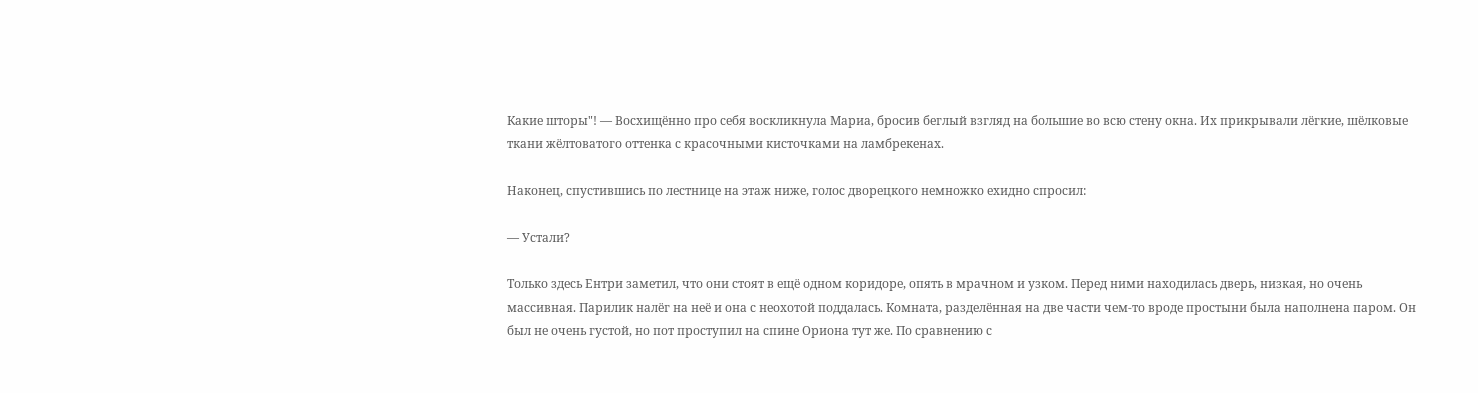Какие шторы"! — Восхищённо про себя воскликнула Мариа, бросив беглый взгляд на большие во всю стену окна. Их прикрывали лёгкие, шёлковые ткани жёлтоватого оттенка с красочными кисточками на ламбрекенах.

Наконец, спустившись по лестнице на этаж ниже, голос дворецкого немножко ехидно спросил:

— Устали?

Только здесь Ентри заметил, что они стоят в ещё одном коридоре, опять в мрачном и узком. Перед ними находилась дверь, низкая, но очень массивная. Парилик налёг на неё и она с неохотой поддалась. Комната, разделённая на две части чем-то вроде простыни была наполнена паром. Он был не очень густой, но пот проступил на спине Ориона тут же. По сравнению с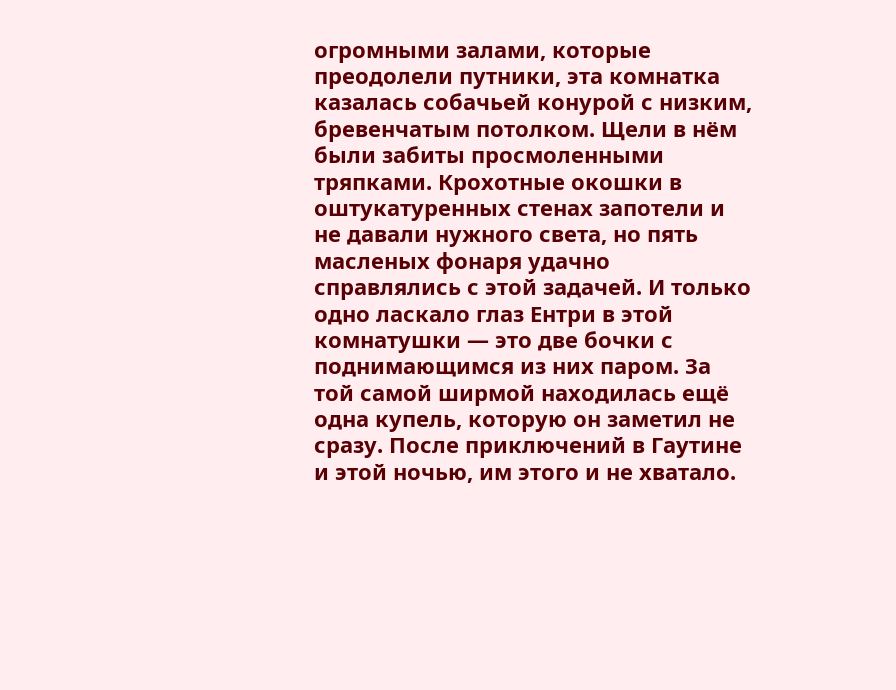огромными залами, которые преодолели путники, эта комнатка казалась собачьей конурой с низким, бревенчатым потолком. Щели в нём были забиты просмоленными тряпками. Крохотные окошки в оштукатуренных стенах запотели и не давали нужного света, но пять масленых фонаря удачно справлялись с этой задачей. И только одно ласкало глаз Ентри в этой комнатушки — это две бочки с поднимающимся из них паром. За той самой ширмой находилась ещё одна купель, которую он заметил не сразу. После приключений в Гаутине и этой ночью, им этого и не хватало.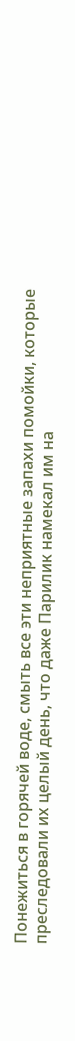Понежиться в горячей воде, смыть все эти неприятные запахи помойки, которые преследовали их целый день, что даже Парилик намекал им на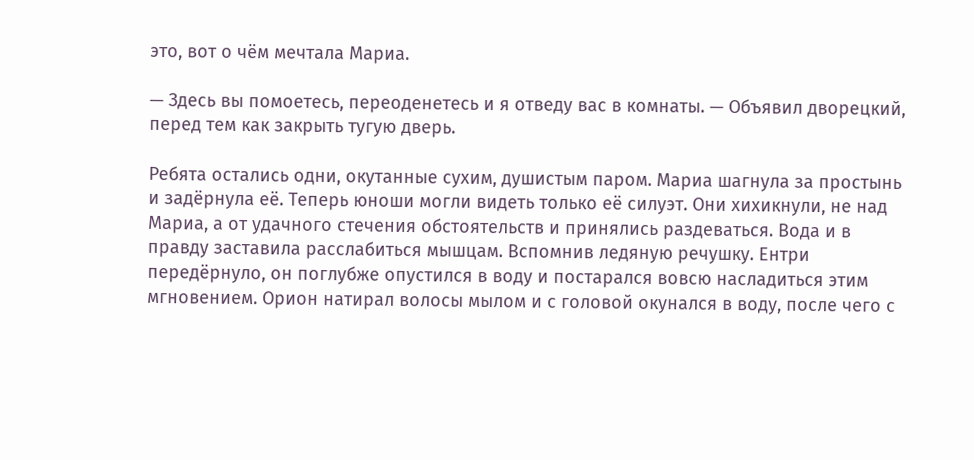это, вот о чём мечтала Мариа.

— Здесь вы помоетесь, переоденетесь и я отведу вас в комнаты. — Объявил дворецкий, перед тем как закрыть тугую дверь.

Ребята остались одни, окутанные сухим, душистым паром. Мариа шагнула за простынь и задёрнула её. Теперь юноши могли видеть только её силуэт. Они хихикнули, не над Мариа, а от удачного стечения обстоятельств и принялись раздеваться. Вода и в правду заставила расслабиться мышцам. Вспомнив ледяную речушку. Ентри передёрнуло, он поглубже опустился в воду и постарался вовсю насладиться этим мгновением. Орион натирал волосы мылом и с головой окунался в воду, после чего с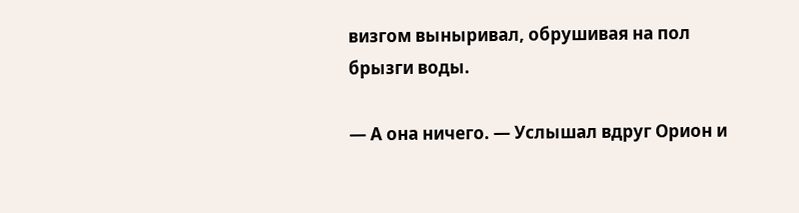визгом выныривал, обрушивая на пол брызги воды.

— А она ничего. — Услышал вдруг Орион и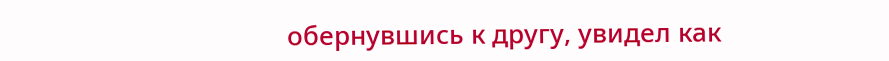обернувшись к другу, увидел как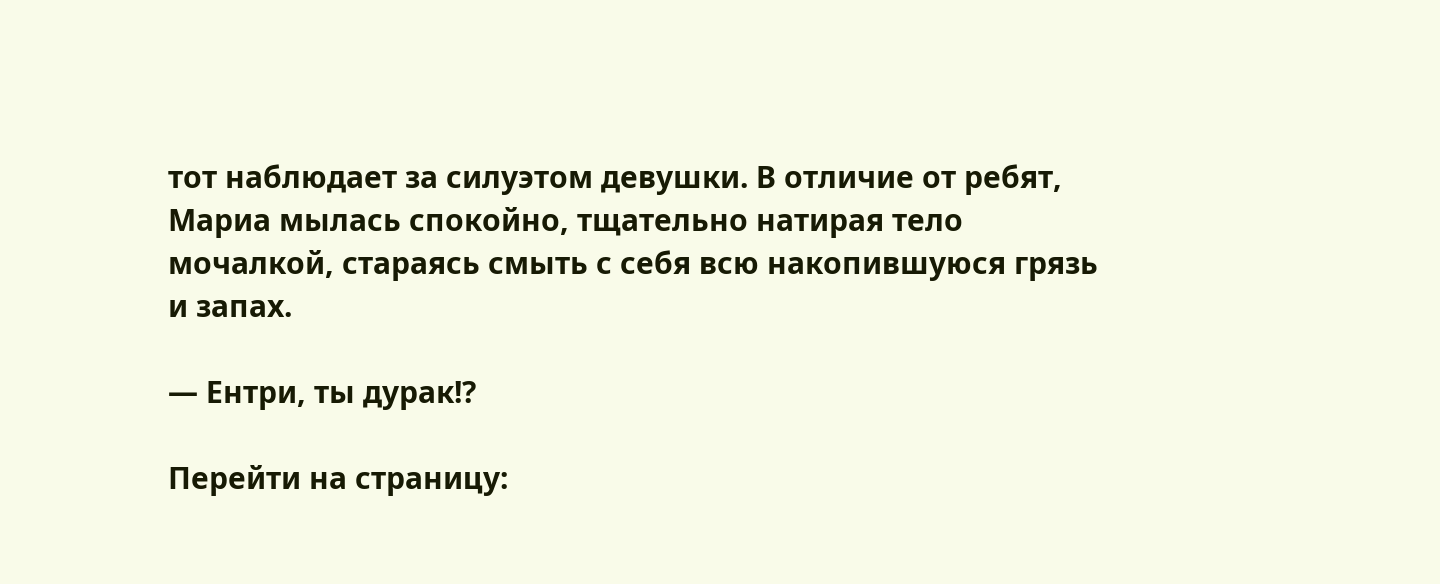тот наблюдает за силуэтом девушки. В отличие от ребят, Мариа мылась спокойно, тщательно натирая тело мочалкой, стараясь смыть с себя всю накопившуюся грязь и запах.

— Ентри, ты дурак!?

Перейти на страницу: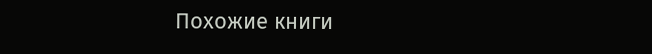Похожие книги